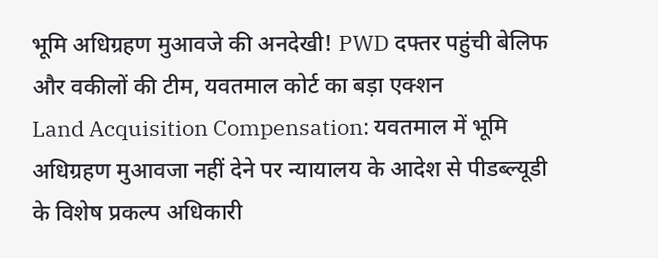भूमि अधिग्रहण मुआवजे की अनदेखी! PWD दफ्तर पहुंची बेलिफ और वकीलों की टीम, यवतमाल कोर्ट का बड़ा एक्शन
Land Acquisition Compensation: यवतमाल में भूमि अधिग्रहण मुआवजा नहीं देने पर न्यायालय के आदेश से पीडब्ल्यूडी के विशेष प्रकल्प अधिकारी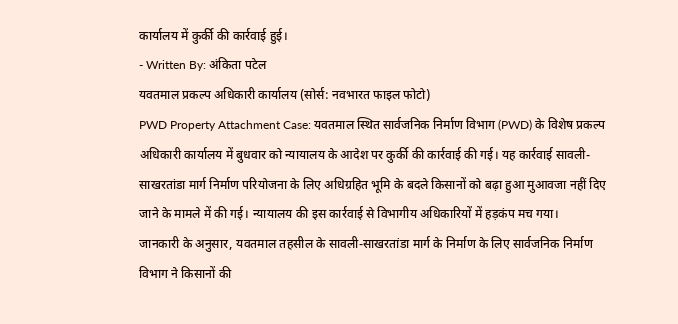कार्यालय में कुर्की की कार्रवाई हुई।
- Written By: अंकिता पटेल
यवतमाल प्रकल्प अधिकारी कार्यालय (सोर्स: नवभारत फाइल फोटो)
PWD Property Attachment Case: यवतमाल स्थित सार्वजनिक निर्माण विभाग (PWD) के विशेष प्रकल्प अधिकारी कार्यालय में बुधवार को न्यायालय के आदेश पर कुर्की की कार्रवाई की गई। यह कार्रवाई सावली-साखरतांडा मार्ग निर्माण परियोजना के लिए अधिग्रहित भूमि के बदले किसानों को बढ़ा हुआ मुआवजा नहीं दिए जाने के मामले में की गई। न्यायालय की इस कार्रवाई से विभागीय अधिकारियों में हड़कंप मच गया।
जानकारी के अनुसार, यवतमाल तहसील के सावली-साखरतांडा मार्ग के निर्माण के लिए सार्वजनिक निर्माण विभाग ने किसानों की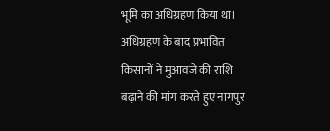भूमि का अधिग्रहण किया था। अधिग्रहण के बाद प्रभावित किसानों ने मुआवजे की राशि बढ़ाने की मांग करते हुए नागपुर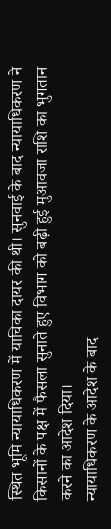स्थित भूमि न्यायाधिकरण में याचिका दायर की थी। सुनवाई के बाद न्यायाधिकरण ने किसानों के पक्ष में फैसला सुनाते हुए विभाग को बढ़ी हुई मुआवजा राशि का भुगतान करने का आदेश दिया।
न्यायाधिकरण के आदेश के बाद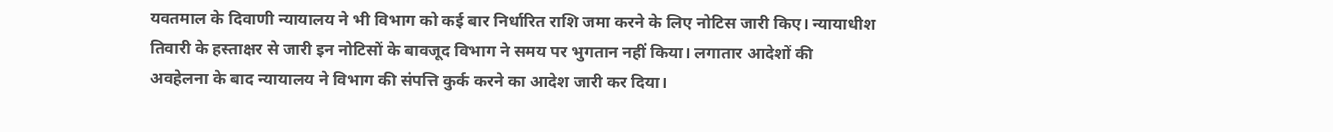यवतमाल के दिवाणी न्यायालय ने भी विभाग को कई बार निर्धारित राशि जमा करने के लिए नोटिस जारी किए। न्यायाधीश तिवारी के हस्ताक्षर से जारी इन नोटिसों के बावजूद विभाग ने समय पर भुगतान नहीं किया। लगातार आदेशों की अवहेलना के बाद न्यायालय ने विभाग की संपत्ति कुर्क करने का आदेश जारी कर दिया।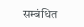सम्बंधित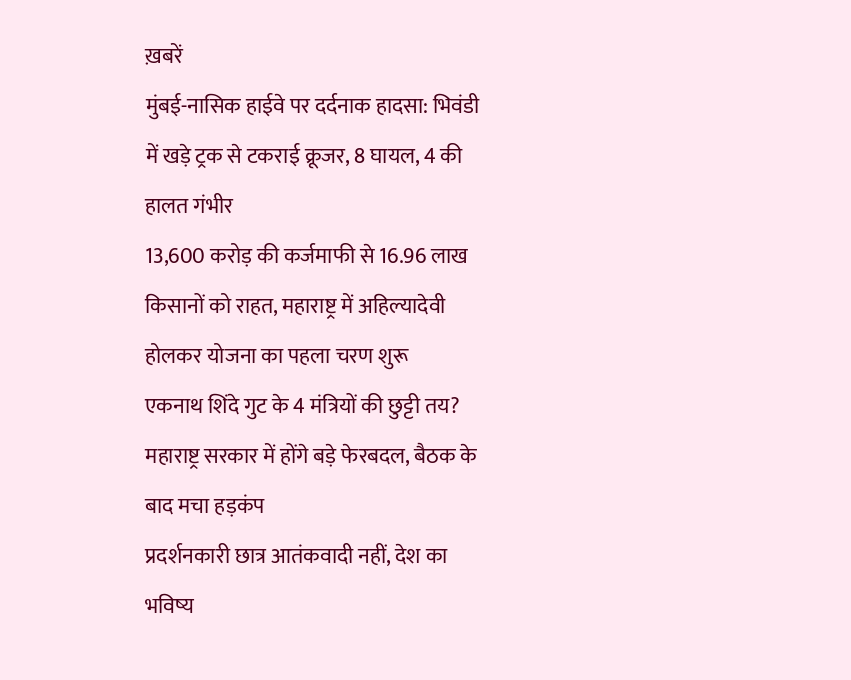ख़बरें
मुंबई-नासिक हाईवे पर दर्दनाक हादसा: भिवंडी में खड़े ट्रक से टकराई क्रूजर, 8 घायल, 4 की हालत गंभीर
13,600 करोड़ की कर्जमाफी से 16.96 लाख किसानों को राहत, महाराष्ट्र में अहिल्यादेवी होलकर योजना का पहला चरण शुरू
एकनाथ शिंदे गुट के 4 मंत्रियों की छुट्टी तय? महाराष्ट्र सरकार में होंगे बड़े फेरबदल, बैठक के बाद मचा हड़कंप
प्रदर्शनकारी छात्र आतंकवादी नहीं, देश का भविष्य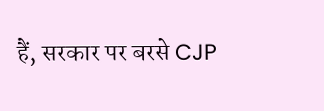हैं, सरकार पर बरसे CJP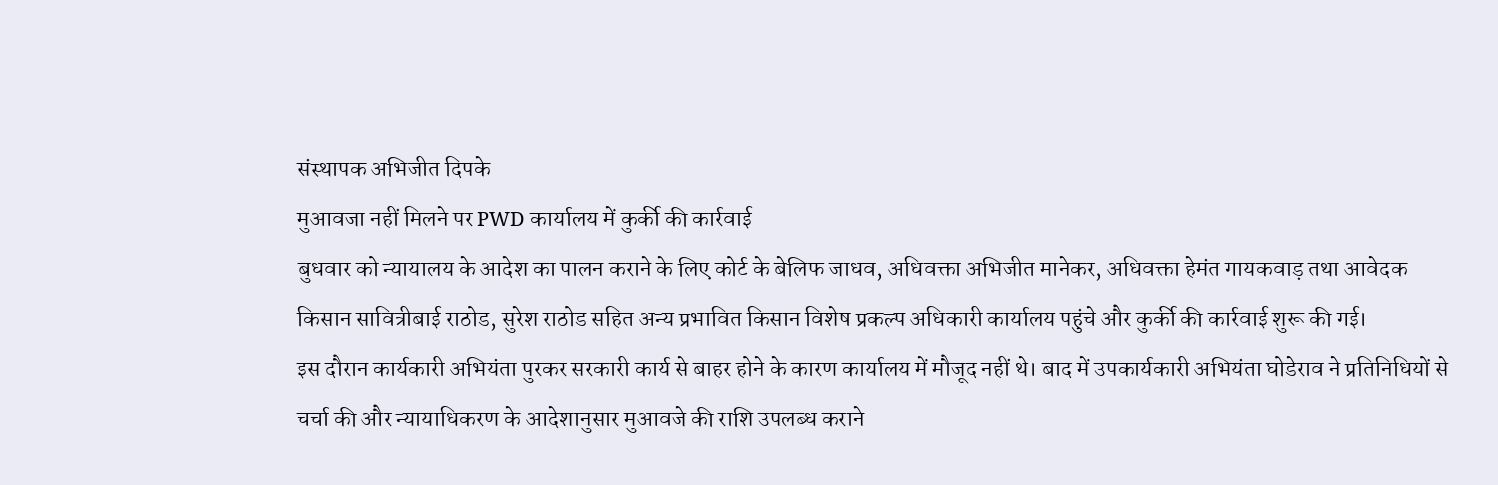संस्थापक अभिजीत दिपके
मुआवजा नहीं मिलने पर PWD कार्यालय में कुर्की की कार्रवाई
बुधवार को न्यायालय के आदेश का पालन कराने के लिए कोर्ट के बेलिफ जाधव, अधिवक्ता अभिजीत मानेकर, अधिवक्ता हेमंत गायकवाड़ तथा आवेदक किसान सावित्रीबाई राठोड, सुरेश राठोड सहित अन्य प्रभावित किसान विशेष प्रकल्प अधिकारी कार्यालय पहुंचे और कुर्की की कार्रवाई शुरू की गई।
इस दौरान कार्यकारी अभियंता पुरकर सरकारी कार्य से बाहर होने के कारण कार्यालय में मौजूद नहीं थे। बाद में उपकार्यकारी अभियंता घोडेराव ने प्रतिनिधियों से चर्चा की और न्यायाधिकरण के आदेशानुसार मुआवजे की राशि उपलब्ध कराने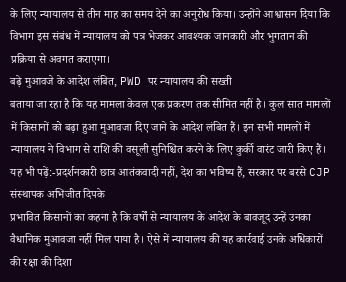के लिए न्यायालय से तीन माह का समय देने का अनुरोध किया। उन्होंने आश्वासन दिया कि विभाग इस संबंध में न्यायालय को पत्र भेजकर आवश्यक जानकारी और भुगतान की प्रक्रिया से अवगत कराएगा।
बढ़े मुआवजे के आदेश लंबित, PWD पर न्यायालय की सख्ती
बताया जा रहा है कि यह मामला केवल एक प्रकरण तक सीमित नहीं है। कुल सात मामलों में किसानों को बढ़ा हुआ मुआवजा दिए जाने के आदेश लंबित हैं। इन सभी मामलों में न्यायालय ने विभाग से राशि की वसूली सुनिश्चित करने के लिए कुर्की वारंट जारी किए हैं।
यह भी पढ़ें:-प्रदर्शनकारी छात्र आतंकवादी नहीं, देश का भविष्य हैं, सरकार पर बरसे CJP संस्थापक अभिजीत दिपके
प्रभावित किसानों का कहना है कि वर्षों से न्यायालय के आदेश के बावजूद उन्हें उनका वैधानिक मुआवजा नहीं मिल पाया है। ऐसे में न्यायालय की यह कार्रवाई उनके अधिकारों की रक्षा की दिशा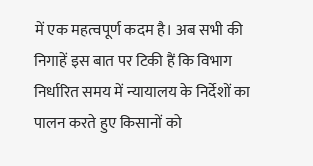में एक महत्वपूर्ण कदम है। अब सभी की निगाहें इस बात पर टिकी हैं कि विभाग निर्धारित समय में न्यायालय के निर्देशों का पालन करते हुए किसानों को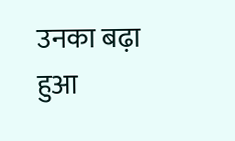उनका बढ़ा हुआ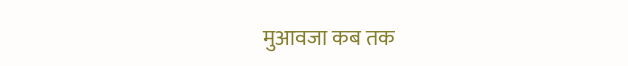मुआवजा कब तक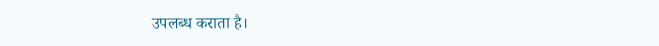उपलब्ध कराता है।